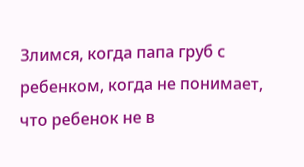Злимся, когда папа груб с ребенком, когда не понимает, что ребенок не в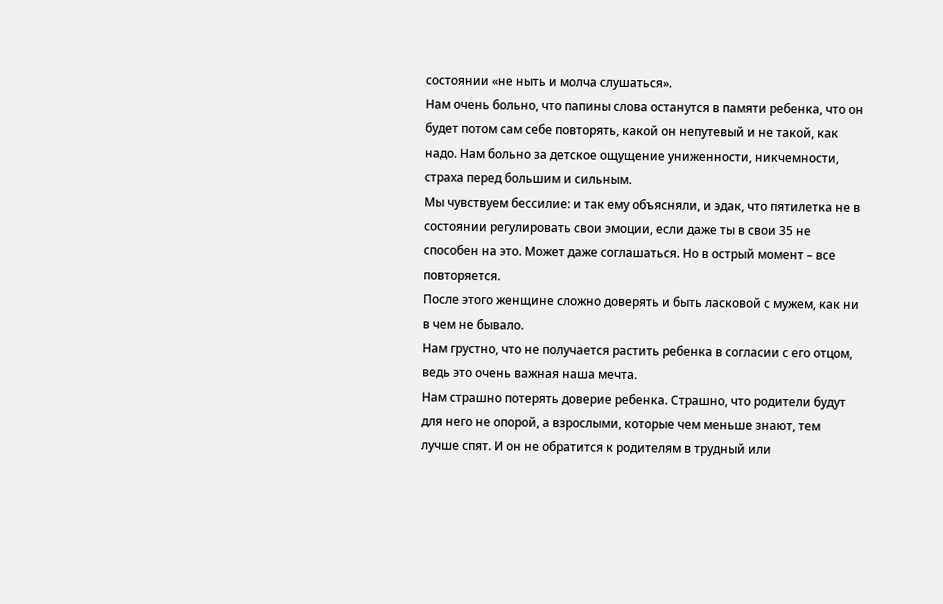состоянии «не ныть и молча слушаться».
Нам очень больно, что папины слова останутся в памяти ребенка, что он будет потом сам себе повторять, какой он непутевый и не такой, как надо. Нам больно за детское ощущение униженности, никчемности, страха перед большим и сильным.
Мы чувствуем бессилие: и так ему объясняли, и эдак, что пятилетка не в состоянии регулировать свои эмоции, если даже ты в свои 35 не способен на это. Может даже соглашаться. Но в острый момент – все повторяется.
После этого женщине сложно доверять и быть ласковой с мужем, как ни в чем не бывало.
Нам грустно, что не получается растить ребенка в согласии с его отцом, ведь это очень важная наша мечта.
Нам страшно потерять доверие ребенка. Страшно, что родители будут для него не опорой, а взрослыми, которые чем меньше знают, тем лучше спят. И он не обратится к родителям в трудный или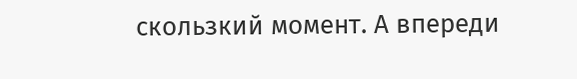скользкий момент. А впереди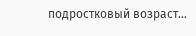подростковый возраст…